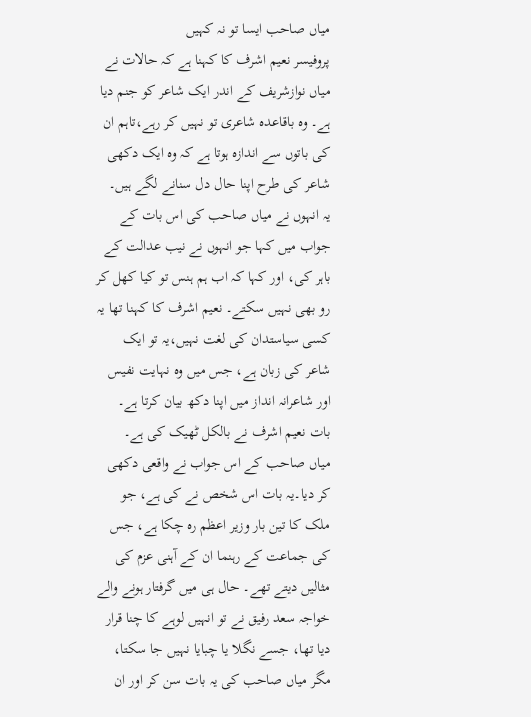میاں صاحب ایسا تو نہ کہیں
پروفیسر نعیم اشرف کا کہنا ہے کہ حالات نے میاں نوازشریف کے اندر ایک شاعر کو جنم دیا ہے۔ وہ باقاعدہ شاعری تو نہیں کر رہے،تاہم ان کی باتوں سے اندازہ ہوتا ہے کہ وہ ایک دکھی شاعر کی طرح اپنا حال دل سنانے لگے ہیں۔
یہ انہوں نے میاں صاحب کی اس بات کے جواب میں کہا جو انہوں نے نیب عدالت کے باہر کی، اور کہا کہ اب ہم ہنس تو کیا کھل کر رو بھی نہیں سکتے۔ نعیم اشرف کا کہنا تھا یہ کسی سیاستدان کی لغت نہیں،یہ تو ایک شاعر کی زبان ہے، جس میں وہ نہایت نفیس اور شاعرانہ انداز میں اپنا دکھ بیان کرتا ہے۔ بات نعیم اشرف نے بالکل ٹھیک کی ہے۔
میاں صاحب کے اس جواب نے واقعی دکھی کر دیا۔یہ بات اس شخص نے کی ہے، جو ملک کا تین بار وزیر اعظم رہ چکا ہے، جس کی جماعت کے رہنما ان کے آہنی عزم کی مثالیں دیتے تھے۔ حال ہی میں گرفتار ہونے والے خواجہ سعد رفیق نے تو انہیں لوہے کا چنا قرار دیا تھا، جسے نگلا یا چبایا نہیں جا سکتا، مگر میاں صاحب کی یہ بات سن کر اور ان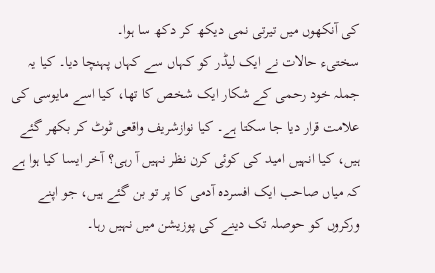کی آنکھوں میں تیرتی نمی دیکھ کر دکھ سا ہوا۔
سختیء حالات نے ایک لیڈر کو کہاں سے کہاں پہنچا دیا۔ کیا یہ جملہ خود رحمی کے شکار ایک شخص کا تھا، کیا اسے مایوسی کی علامت قرار دیا جا سکتا ہے۔ کیا نوازشریف واقعی ٹوٹ کر بکھر گئے ہیں، کیا انہیں امید کی کوئی کرن نظر نہیں آ رہی؟ آخر ایسا کیا ہوا ہے کہ میاں صاحب ایک افسردہ آدمی کا پر تو بن گئے ہیں، جو اپنے ورکروں کو حوصلہ تک دینے کی پوزیشن میں نہیں رہا۔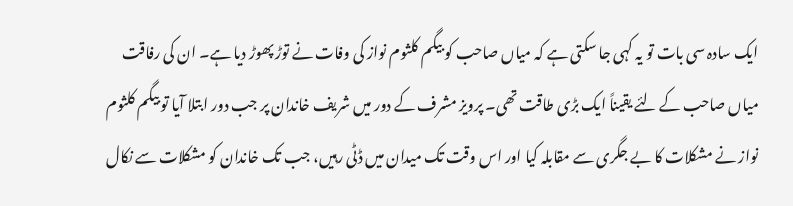ایک سادہ سی بات تو یہ کہی جا سکتی ہے کہ میاں صاحب کو بیگم کلثوم نواز کی وفات نے توڑ پھوڑ دیا ہے۔ ان کی رفاقت میاں صاحب کے لئے یقیناً ایک بڑی طاقت تھی۔ پرویز مشرف کے دور میں شریف خاندان پر جب دور ابتلا آیا تو بیگم کلثوم نواز نے مشکلات کا بے جگری سے مقابلہ کیا اور اس وقت تک میدان میں ڈٹی رہیں، جب تک خاندان کو مشکلات سے نکال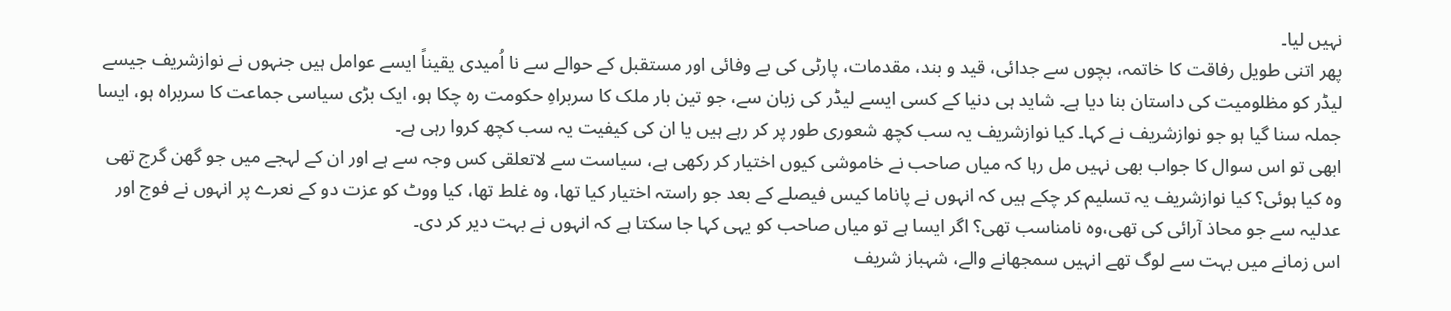نہیں لیا۔
پھر اتنی طویل رفاقت کا خاتمہ، بچوں سے جدائی، قید و بند، مقدمات، پارٹی کی بے وفائی اور مستقبل کے حوالے سے نا اُمیدی یقیناً ایسے عوامل ہیں جنہوں نے نوازشریف جیسے لیڈر کو مظلومیت کی داستان بنا دیا ہے۔ شاید ہی دنیا کے کسی ایسے لیڈر کی زبان سے، جو تین بار ملک کا سربراہِ حکومت رہ چکا ہو، ایک بڑی سیاسی جماعت کا سربراہ ہو، ایسا جملہ سنا گیا ہو جو نوازشریف نے کہا۔ کیا نوازشریف یہ سب کچھ شعوری طور پر کر رہے ہیں یا ان کی کیفیت یہ سب کچھ کروا رہی ہے۔
ابھی تو اس سوال کا جواب بھی نہیں مل رہا کہ میاں صاحب نے خاموشی کیوں اختیار کر رکھی ہے، سیاست سے لاتعلقی کس وجہ سے ہے اور ان کے لہجے میں جو گھن گرج تھی وہ کیا ہوئی؟ کیا نوازشریف یہ تسلیم کر چکے ہیں کہ انہوں نے پاناما کیس فیصلے کے بعد جو راستہ اختیار کیا تھا، وہ غلط تھا، کیا ووٹ کو عزت دو کے نعرے پر انہوں نے فوج اور عدلیہ سے جو محاذ آرائی کی تھی،وہ نامناسب تھی؟ اگر ایسا ہے تو میاں صاحب کو یہی کہا جا سکتا ہے کہ انہوں نے بہت دیر کر دی۔
اس زمانے میں بہت سے لوگ تھے انہیں سمجھانے والے، شہباز شریف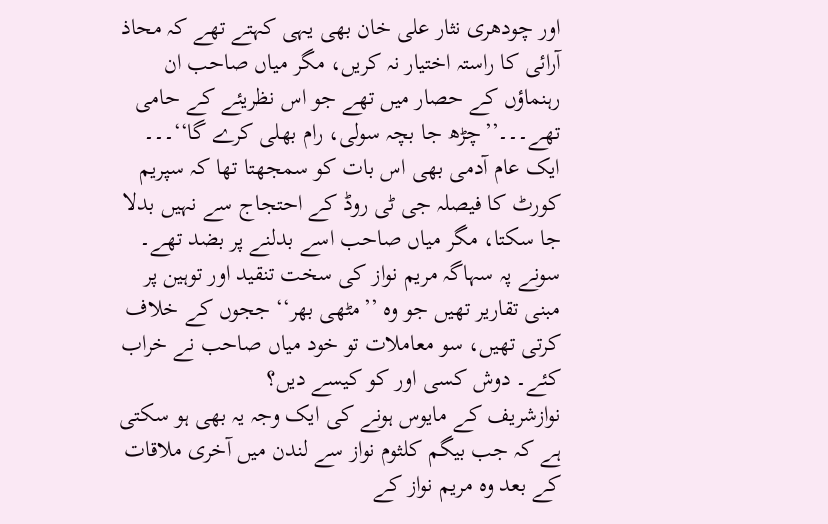اور چودھری نثار علی خان بھی یہی کہتے تھے کہ محاذ آرائی کا راستہ اختیار نہ کریں، مگر میاں صاحب ان رہنماؤں کے حصار میں تھے جو اس نظریئے کے حامی تھے۔۔۔’’چڑھ جا بچہ سولی، رام بھلی کرے گا‘‘۔۔۔ ایک عام آدمی بھی اس بات کو سمجھتا تھا کہ سپریم کورٹ کا فیصلہ جی ٹی روڈ کے احتجاج سے نہیں بدلا جا سکتا، مگر میاں صاحب اسے بدلنے پر بضد تھے۔
سونے پہ سہاگہ مریم نواز کی سخت تنقید اور توہین پر مبنی تقاریر تھیں جو وہ ’’مٹھی بھر‘‘ ججوں کے خلاف کرتی تھیں، سو معاملات تو خود میاں صاحب نے خراب کئے۔ دوش کسی اور کو کیسے دیں؟
نوازشریف کے مایوس ہونے کی ایک وجہ یہ بھی ہو سکتی ہے کہ جب بیگم کلثوم نواز سے لندن میں آخری ملاقات کے بعد وہ مریم نواز کے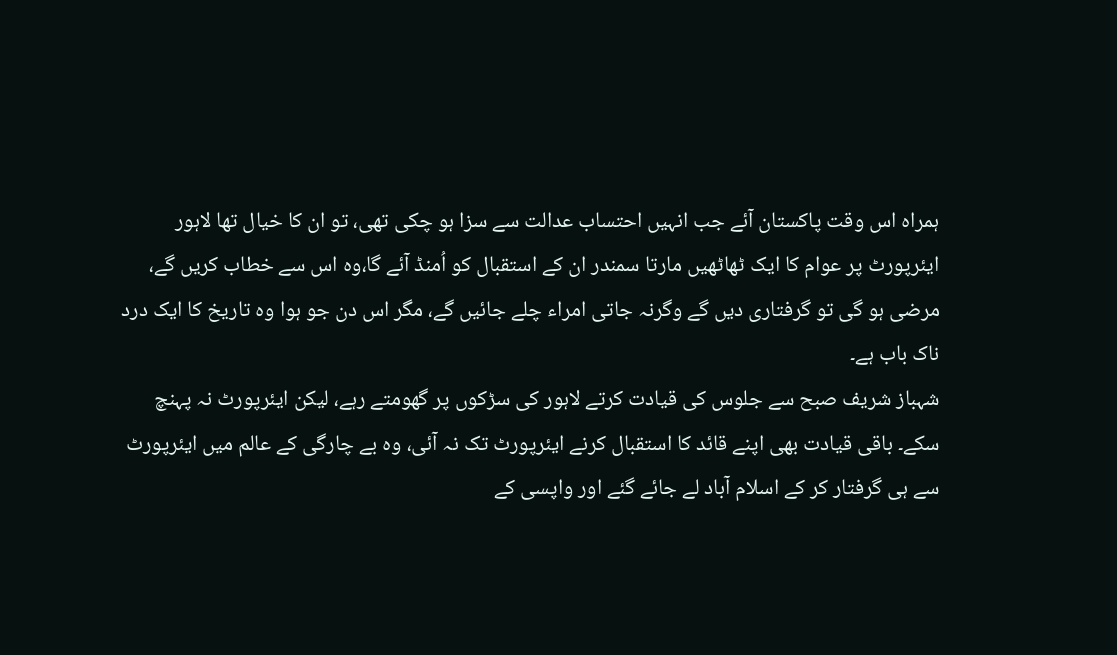ہمراہ اس وقت پاکستان آئے جب انہیں احتساب عدالت سے سزا ہو چکی تھی، تو ان کا خیال تھا لاہور ایئرپورٹ پر عوام کا ایک ٹھاٹھیں مارتا سمندر ان کے استقبال کو اُمنڈ آئے گا،وہ اس سے خطاب کریں گے، مرضی ہو گی تو گرفتاری دیں گے وگرنہ جاتی امراء چلے جائیں گے، مگر اس دن جو ہوا وہ تاریخ کا ایک درد ناک باب ہے۔
شہباز شریف صبح سے جلوس کی قیادت کرتے لاہور کی سڑکوں پر گھومتے رہے، لیکن ایئرپورٹ نہ پہنچ سکے۔ باقی قیادت بھی اپنے قائد کا استقبال کرنے ایئرپورٹ تک نہ آئی، وہ بے چارگی کے عالم میں ایئرپورٹ سے ہی گرفتار کر کے اسلام آباد لے جائے گئے اور واپسی کے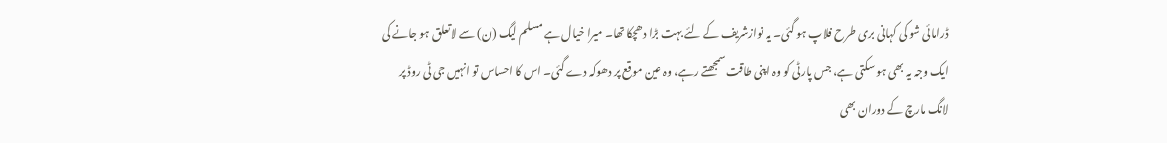ڈرامائی شو کی کہانی بری طرح فلاپ ہو گئی۔ یہ نوازشریف کے لئے بہت بڑا دھچکا تھا۔ میرا خیال ہے مسلم لیگ (ن) سے لاتعلق ہو جانے کی ایک وجہ یہ بھی ہو سکتی ہے، جس پارٹی کو وہ اپنی طاقت سمجھتے رہے، وہ عین موقع پر دھوکہ دے گئی۔ اس کا احساس تو انہیں جی ٹی روڈ پر لانگ مارچ کے دوران بھی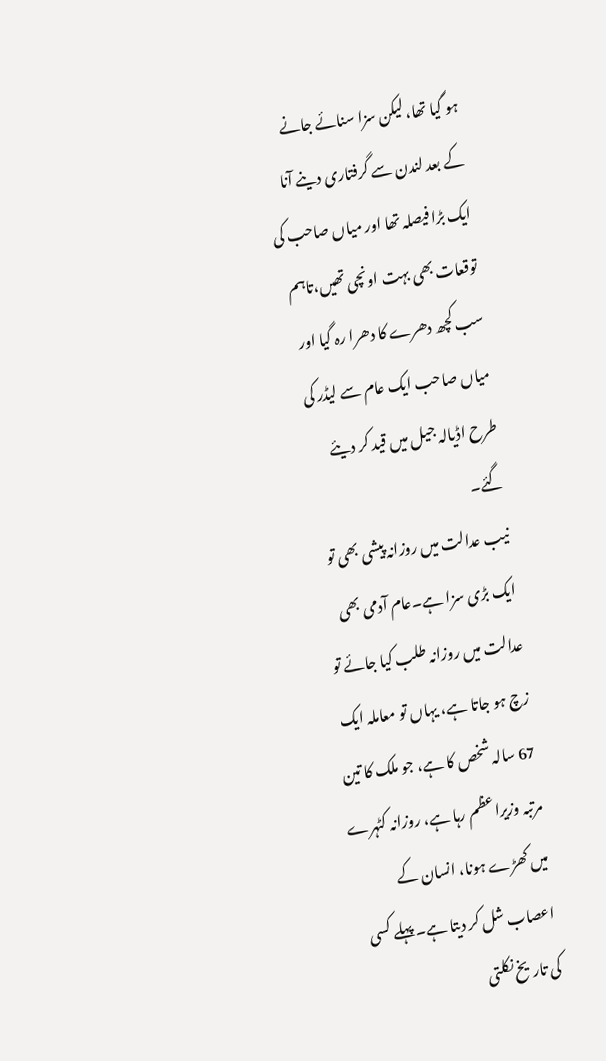ہو گیا تھا، لیکن سزا سنائے جانے کے بعد لندن سے گرفتاری دینے آنا ایک بڑا فیصلہ تھا اور میاں صاحب کی توقعات بھی بہت اونچی تھیں،تاہم سب کچھ دھرے کا دھرا رہ گیا اور میاں صاحب ایک عام سے لیڈر کی طرح اڈیالہ جیل میں قید کر دیئے گئے۔
نیب عدالت میں روزانہ پیشی بھی تو ایک بڑی سزا ہے۔عام آدمی بھی عدالت میں روزانہ طلب کیا جائے تو زچ ہو جاتا ہے، یہاں تو معاملہ ایک 67 سالہ شخص کا ہے، جو ملک کا تین مرتبہ وزیراعظم رہا ہے، روزانہ کٹہرے میں کھڑے ہونا، انسان کے اعصاب شل کر دیتا ہے۔ پہلے کسی کی تاریخ نکلتی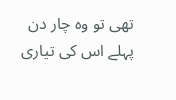تھی تو وہ چار دن پہلے اس کی تیاری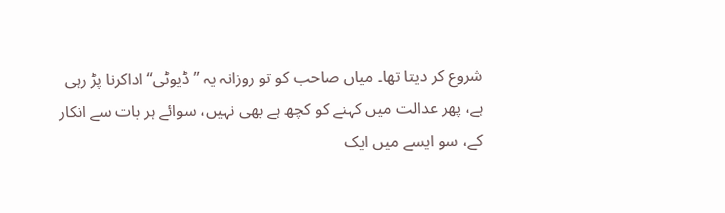شروع کر دیتا تھا۔ میاں صاحب کو تو روزانہ یہ ’’ڈیوٹی‘‘ اداکرنا پڑ رہی ہے، پھر عدالت میں کہنے کو کچھ ہے بھی نہیں، سوائے ہر بات سے انکار کے، سو ایسے میں ایک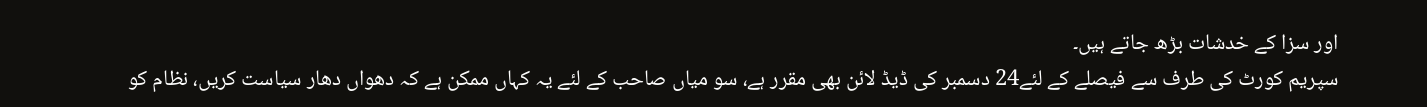اور سزا کے خدشات بڑھ جاتے ہیں۔
سپریم کورٹ کی طرف سے فیصلے کے لئے24 دسمبر کی ڈیڈ لائن بھی مقرر ہے، سو میاں صاحب کے لئے یہ کہاں ممکن ہے کہ دھواں دھار سیاست کریں، نظام کو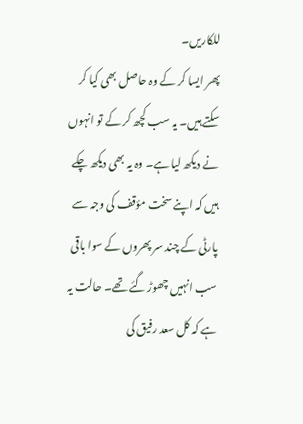للکاریں۔
پھر ایسا کر کے وہ حاصل بھی کیا کر سکتے ہیں۔ یہ سب کچھ کر کے تو انہوں نے دیکھ لیا ہے۔ وہ یہ بھی دیکھ چکے ہیں کہ اپنے سخت مؤقف کی وجہ سے پارٹی کے چند سر پھروں کے سوا باقی سب انہیں چھوڑ گئے تھے۔ حالت یہ ہے کہ کل سعد رفیق کی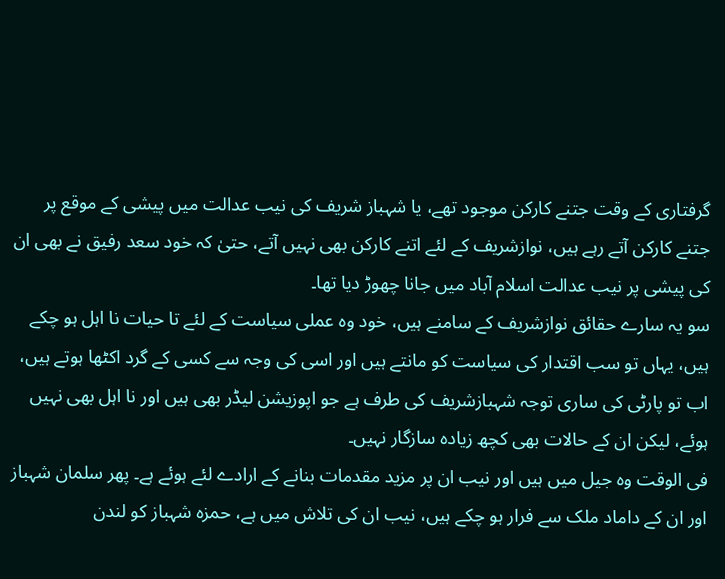گرفتاری کے وقت جتنے کارکن موجود تھے، یا شہباز شریف کی نیب عدالت میں پیشی کے موقع پر جتنے کارکن آتے رہے ہیں، نوازشریف کے لئے اتنے کارکن بھی نہیں آتے، حتیٰ کہ خود سعد رفیق نے بھی ان کی پیشی پر نیب عدالت اسلام آباد میں جانا چھوڑ دیا تھا۔
سو یہ سارے حقائق نوازشریف کے سامنے ہیں، خود وہ عملی سیاست کے لئے تا حیات نا اہل ہو چکے ہیں، یہاں تو سب اقتدار کی سیاست کو مانتے ہیں اور اسی کی وجہ سے کسی کے گرد اکٹھا ہوتے ہیں، اب تو پارٹی کی ساری توجہ شہبازشریف کی طرف ہے جو اپوزیشن لیڈر بھی ہیں اور نا اہل بھی نہیں ہوئے، لیکن ان کے حالات بھی کچھ زیادہ سازگار نہیں۔
فی الوقت وہ جیل میں ہیں اور نیب ان پر مزید مقدمات بنانے کے ارادے لئے ہوئے ہے۔ پھر سلمان شہباز اور ان کے داماد ملک سے فرار ہو چکے ہیں، نیب ان کی تلاش میں ہے، حمزہ شہباز کو لندن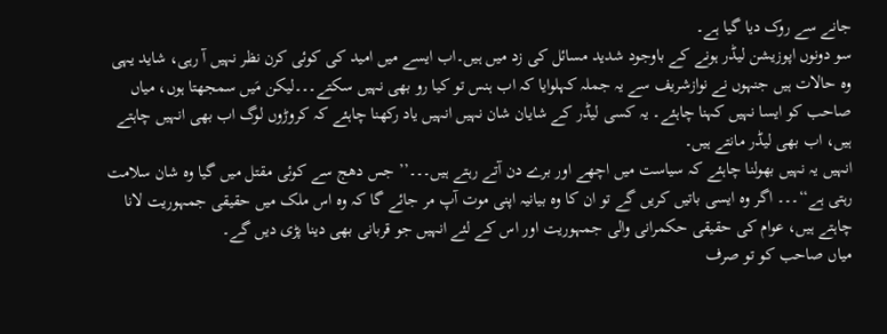جانے سے روک دیا گیا ہے۔
سو دونوں اپوزیشن لیڈر ہونے کے باوجود شدید مسائل کی زد میں ہیں۔اب ایسے میں امید کی کوئی کرن نظر نہیں آ رہی، شاید یہی وہ حالات ہیں جنہوں نے نوازشریف سے یہ جملہ کہلوایا کہ اب ہنس تو کیا رو بھی نہیں سکتے۔۔۔لیکن مَیں سمجھتا ہوں، میاں صاحب کو ایسا نہیں کہنا چاہئے۔ یہ کسی لیڈر کے شایان شان نہیں انہیں یاد رکھنا چاہئے کہ کروڑوں لوگ اب بھی انہیں چاہتے ہیں، اب بھی لیڈر مانتے ہیں۔
انہیں یہ نہیں بھولنا چاہئے کہ سیاست میں اچھے اور برے دن آتے رہتے ہیں۔۔۔’’ جس دھج سے کوئی مقتل میں گیا وہ شان سلامت رہتی ہے‘‘۔۔۔ اگر وہ ایسی باتیں کریں گے تو ان کا وہ بیانیہ اپنی موت آپ مر جائے گا کہ وہ اس ملک میں حقیقی جمہوریت لانا چاہتے ہیں، عوام کی حقیقی حکمرانی والی جمہوریت اور اس کے لئے انہیں جو قربانی بھی دینا پڑی دیں گے۔
میاں صاحب کو تو صرف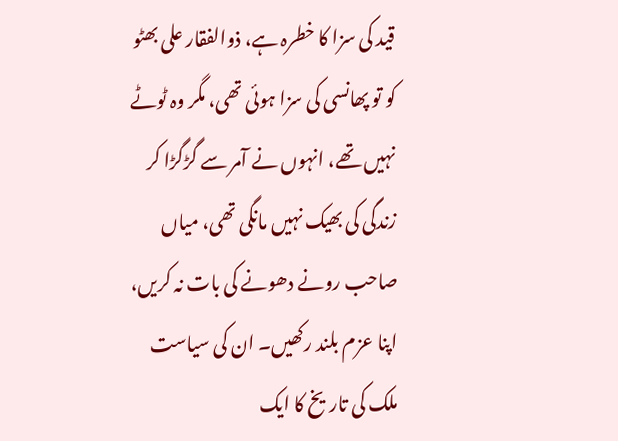قید کی سزا کا خطرہ ہے، ذوالفقار علی بھٹو کو تو پھانسی کی سزا ہوئی تھی، مگر وہ ٹوٹے نہیں تھے، انہوں نے آمر سے گڑگڑا کر زندگی کی بھیک نہیں مانگی تھی، میاں صاحب رونے دھونے کی بات نہ کریں، اپنا عزم بلند رکھیں۔ ان کی سیاست ملک کی تاریخ کا ایک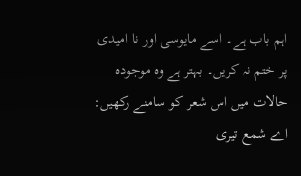اہم باب ہے۔ اسے مایوسی اور نا امیدی پر ختم نہ کریں۔ بہتر ہے وہ موجودہ حالات میں اس شعر کو سامنے رکھیں:
اے شمع تیری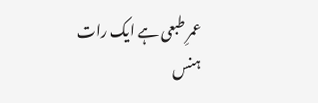عمرِ طبعی ہے ایک رات
ہنس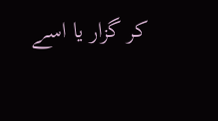کر گزار یا اسے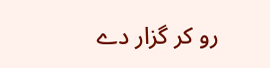رو کر گزار دے